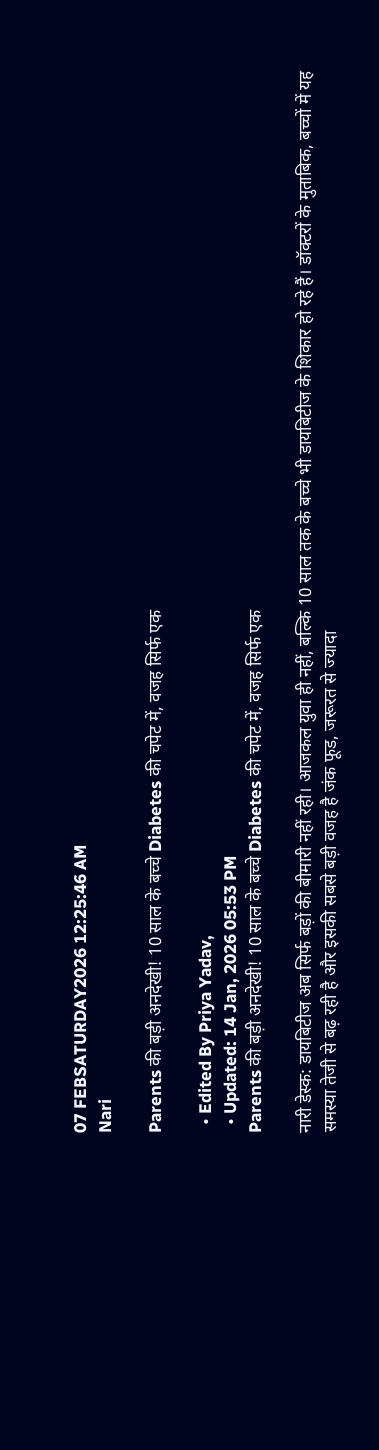07 FEBSATURDAY2026 12:25:46 AM
Nari

Parents की बड़ी अनदेखी! 10 साल के बच्चे Diabetes की चपेट में, वजह सिर्फ एक

  • Edited By Priya Yadav,
  • Updated: 14 Jan, 2026 05:53 PM
Parents की बड़ी अनदेखी! 10 साल के बच्चे Diabetes की चपेट में, वजह सिर्फ एक

नारी डेस्क: डायबिटीज अब सिर्फ बड़ों की बीमारी नहीं रही। आजकल युवा ही नहीं, बल्कि 10 साल तक के बच्चे भी डायबिटीज के शिकार हो रहे हैं। डॉक्टरों के मुताबिक, बच्चों में यह समस्या तेजी से बढ़ रही है और इसकी सबसे बड़ी वजह है जंक फूड, जरूरत से ज्यादा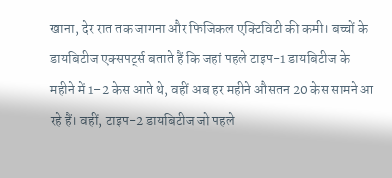खाना, देर रात तक जागना और फिजिकल एक्टिविटी की कमी। बच्चों के डायबिटीज एक्सपर्ट्स बताते हैं कि जहां पहले टाइप-1 डायबिटीज के महीने में 1–2 केस आते थे, वहीं अब हर महीने औसतन 20 केस सामने आ रहे हैं। वहीं, टाइप-2 डायबिटीज जो पहले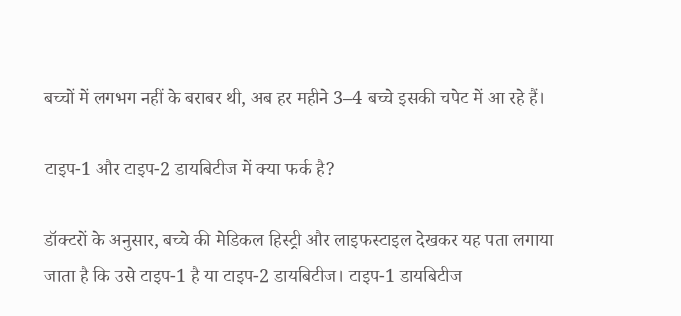बच्चों में लगभग नहीं के बराबर थी, अब हर महीने 3–4 बच्चे इसकी चपेट में आ रहे हैं।

टाइप-1 और टाइप-2 डायबिटीज में क्या फर्क है?

डॉक्टरों के अनुसार, बच्चे की मेडिकल हिस्ट्री और लाइफस्टाइल देखकर यह पता लगाया जाता है कि उसे टाइप-1 है या टाइप-2 डायबिटीज। टाइप-1 डायबिटीज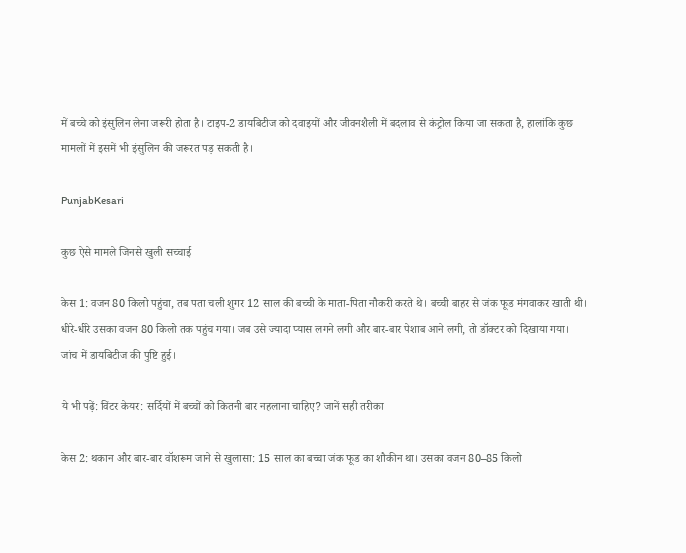में बच्चे को इंसुलिन लेना जरूरी होता है। टाइप-2 डायबिटीज को दवाइयों और जीवनशैली में बदलाव से कंट्रोल किया जा सकता है, हालांकि कुछ मामलों में इसमें भी इंसुलिन की जरूरत पड़ सकती है।

PunjabKesari

कुछ ऐसे मामले जिनसे खुली सच्चाई

केस 1: वजन 80 किलो पहुंचा, तब पता चली शुगर 12 साल की बच्ची के माता-पिता नौकरी करते थे। बच्ची बाहर से जंक फूड मंगवाकर खाती थी। धीरे-धीरे उसका वजन 80 किलो तक पहुंच गया। जब उसे ज्यादा प्यास लगने लगी और बार-बार पेशाब आने लगी, तो डॉक्टर को दिखाया गया। जांच में डायबिटीज की पुष्टि हुई।

ये भी पढ़ें: विंटर केयर: सर्दियों में बच्चों को कितनी बार नहलाना चाहिए? जानें सही तरीका

केस 2: थकान और बार-बार वॉशरूम जाने से खुलासा: 15 साल का बच्चा जंक फूड का शौकीन था। उसका वजन 80–85 किलो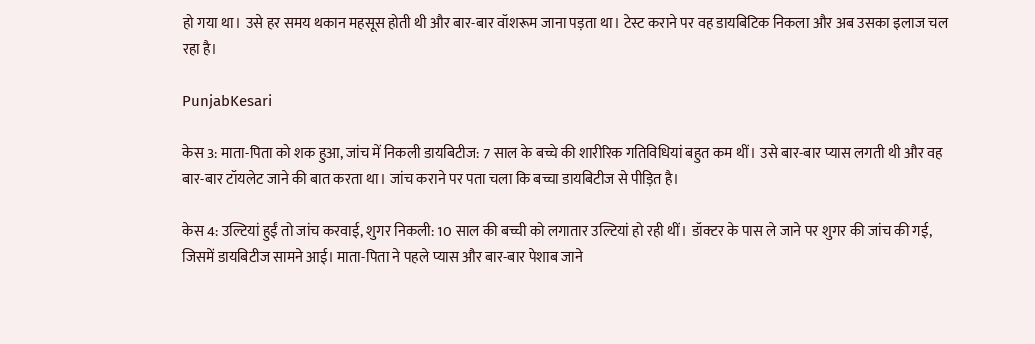हो गया था। उसे हर समय थकान महसूस होती थी और बार-बार वॉशरूम जाना पड़ता था। टेस्ट कराने पर वह डायबिटिक निकला और अब उसका इलाज चल रहा है।

PunjabKesari

केस 3: माता-पिता को शक हुआ, जांच में निकली डायबिटीज: 7 साल के बच्चे की शारीरिक गतिविधियां बहुत कम थीं। उसे बार-बार प्यास लगती थी और वह बार-बार टॉयलेट जाने की बात करता था। जांच कराने पर पता चला कि बच्चा डायबिटीज से पीड़ित है।

केस 4: उल्टियां हुईं तो जांच करवाई, शुगर निकली: 10 साल की बच्ची को लगातार उल्टियां हो रही थीं। डॉक्टर के पास ले जाने पर शुगर की जांच की गई, जिसमें डायबिटीज सामने आई। माता-पिता ने पहले प्यास और बार-बार पेशाब जाने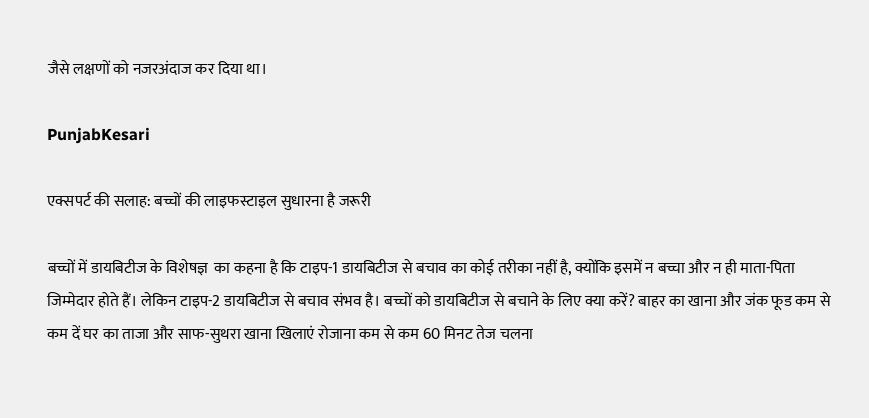जैसे लक्षणों को नजरअंदाज कर दिया था।

PunjabKesari

एक्सपर्ट की सलाह: बच्चों की लाइफस्टाइल सुधारना है जरूरी

बच्चों में डायबिटीज के विशेषज्ञ  का कहना है कि टाइप-1 डायबिटीज से बचाव का कोई तरीका नहीं है, क्योंकि इसमें न बच्चा और न ही माता-पिता जिम्मेदार होते हैं। लेकिन टाइप-2 डायबिटीज से बचाव संभव है। बच्चों को डायबिटीज से बचाने के लिए क्या करें? बाहर का खाना और जंक फूड कम से कम दें घर का ताजा और साफ-सुथरा खाना खिलाएं रोजाना कम से कम 60 मिनट तेज चलना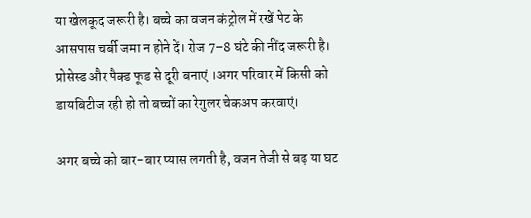या खेलकूद जरूरी है। बच्चे का वजन कंट्रोल में रखें पेट के आसपास चर्बी जमा न होने दें। रोज 7–8 घंटे की नींद जरूरी है। प्रोसेस्ड और पैक्ड फूड से दूरी बनाएं ।अगर परिवार में किसी को डायबिटीज रही हो तो बच्चों का रेगुलर चेकअप करवाएं।

अगर बच्चे को बार-बार प्यास लगती है, वजन तेजी से बढ़ या घट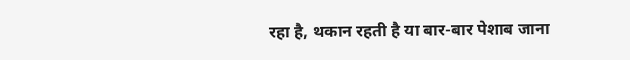रहा है, थकान रहती है या बार-बार पेशाब जाना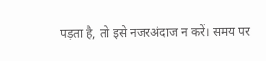पड़ता है, तो इसे नजरअंदाज न करें। समय पर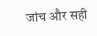जांच और सही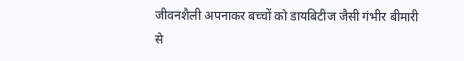जीवनशैली अपनाकर बच्चों को डायबिटीज जैसी गंभीर बीमारी से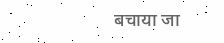बचाया जा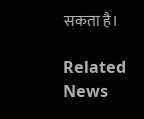सकता है।

Related News